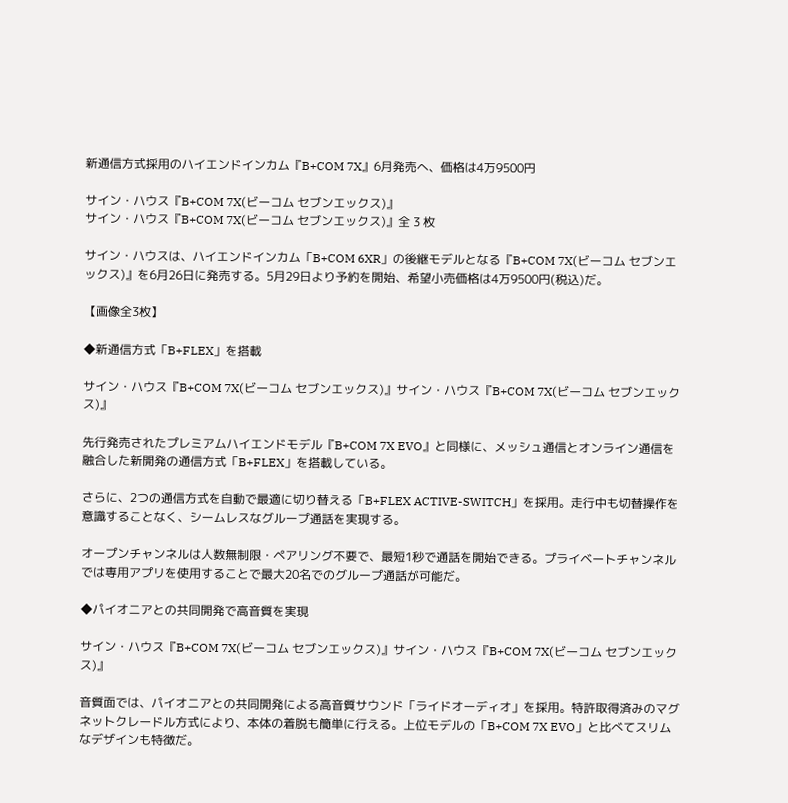新通信方式採用のハイエンドインカム『B+COM 7X』6月発売へ、価格は4万9500円

サイン・ハウス『B+COM 7X(ビーコム セブンエックス)』
サイン・ハウス『B+COM 7X(ビーコム セブンエックス)』全 3 枚

サイン・ハウスは、ハイエンドインカム「B+COM 6XR」の後継モデルとなる『B+COM 7X(ビーコム セブンエックス)』を6月26日に発売する。5月29日より予約を開始、希望小売価格は4万9500円(税込)だ。

【画像全3枚】

◆新通信方式「B+FLEX」を搭載

サイン・ハウス『B+COM 7X(ビーコム セブンエックス)』サイン・ハウス『B+COM 7X(ビーコム セブンエックス)』

先行発売されたプレミアムハイエンドモデル『B+COM 7X EVO』と同様に、メッシュ通信とオンライン通信を融合した新開発の通信方式「B+FLEX」を搭載している。

さらに、2つの通信方式を自動で最適に切り替える「B+FLEX ACTIVE-SWITCH」を採用。走行中も切替操作を意識することなく、シームレスなグループ通話を実現する。

オープンチャンネルは人数無制限・ペアリング不要で、最短1秒で通話を開始できる。プライベートチャンネルでは専用アプリを使用することで最大20名でのグループ通話が可能だ。

◆パイオニアとの共同開発で高音質を実現

サイン・ハウス『B+COM 7X(ビーコム セブンエックス)』サイン・ハウス『B+COM 7X(ビーコム セブンエックス)』

音質面では、パイオニアとの共同開発による高音質サウンド「ライドオーディオ」を採用。特許取得済みのマグネットクレードル方式により、本体の着脱も簡単に行える。上位モデルの「B+COM 7X EVO」と比べてスリムなデザインも特徴だ。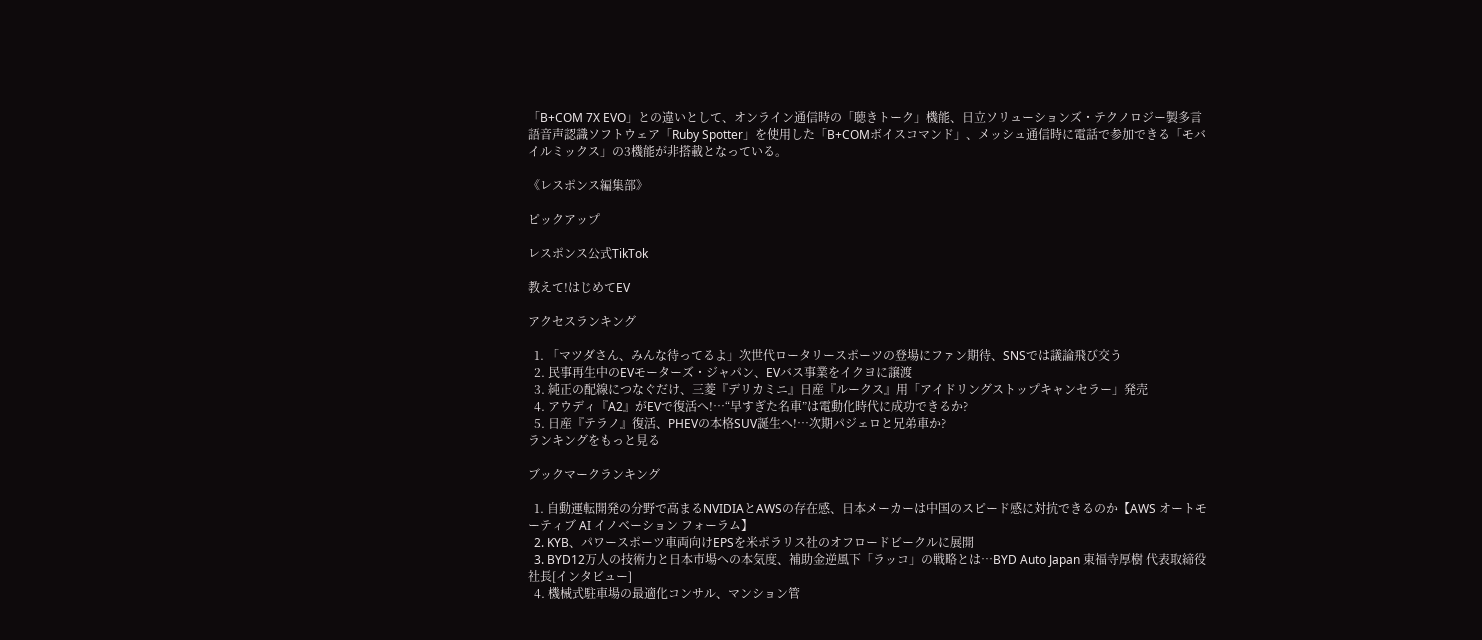「B+COM 7X EVO」との違いとして、オンライン通信時の「聴きトーク」機能、日立ソリューションズ・テクノロジー製多言語音声認識ソフトウェア「Ruby Spotter」を使用した「B+COMボイスコマンド」、メッシュ通信時に電話で参加できる「モバイルミックス」の3機能が非搭載となっている。

《レスポンス編集部》

ピックアップ

レスポンス公式TikTok

教えて!はじめてEV

アクセスランキング

  1. 「マツダさん、みんな待ってるよ」次世代ロータリースポーツの登場にファン期待、SNSでは議論飛び交う
  2. 民事再生中のEVモーターズ・ジャパン、EVバス事業をイクヨに譲渡
  3. 純正の配線につなぐだけ、三菱『デリカミニ』日産『ルークス』用「アイドリングストップキャンセラー」発売
  4. アウディ『A2』がEVで復活へ!…“早すぎた名車”は電動化時代に成功できるか?
  5. 日産『テラノ』復活、PHEVの本格SUV誕生へ!…次期パジェロと兄弟車か?
ランキングをもっと見る

ブックマークランキング

  1. 自動運転開発の分野で高まるNVIDIAとAWSの存在感、日本メーカーは中国のスピード感に対抗できるのか【AWS オートモーティブ AI イノベーション フォーラム】
  2. KYB、パワースポーツ車両向けEPSを米ポラリス社のオフロードビークルに展開
  3. BYD12万人の技術力と日本市場への本気度、補助金逆風下「ラッコ」の戦略とは…BYD Auto Japan 東福寺厚樹 代表取締役社長[インタビュー]
  4. 機械式駐車場の最適化コンサル、マンション管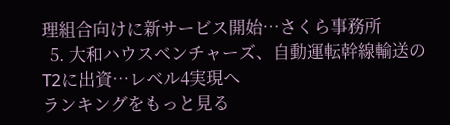理組合向けに新サービス開始…さくら事務所
  5. 大和ハウスベンチャーズ、自動運転幹線輸送のT2に出資…レベル4実現へ
ランキングをもっと見る